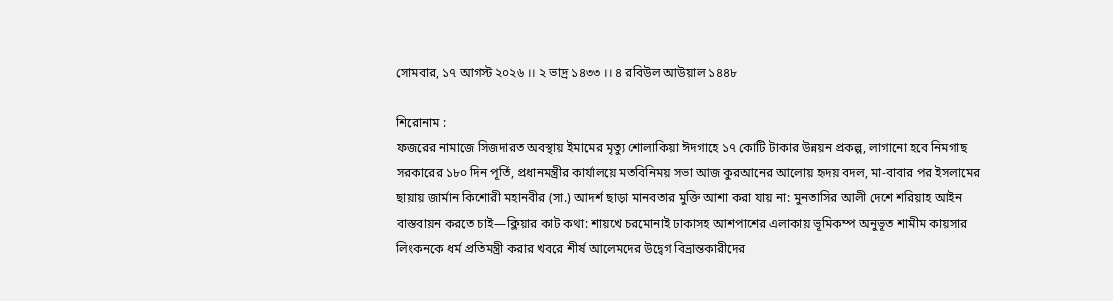সোমবার, ১৭ আগস্ট ২০২৬ ।। ২ ভাদ্র ১৪৩৩ ।। ৪ রবিউল আউয়াল ১৪৪৮

শিরোনাম :
ফজরের নামাজে সিজদারত অবস্থায় ইমামের মৃত্যু শোলাকিয়া ঈদগাহে ১৭ কোটি টাকার উন্নয়ন প্রকল্প, লাগানো হবে নিমগাছ সরকারের ১৮০ দিন পূর্তি, প্রধানমন্ত্রীর কার্যালয়ে মতবিনিময় সভা আজ কুরআনের আলোয় হৃদয় বদল, মা-বাবার পর ইসলামের ছায়ায় জার্মান কিশোরী মহানবীর (সা.) আদর্শ ছাড়া মানবতার মুক্তি আশা করা যায় না: মুনতাসির আলী দেশে শরিয়াহ আইন বাস্তবায়ন করতে চাই—ক্লিয়ার কাট কথা: শায়খে চরমোনাই ঢাকাসহ আশপাশের এলাকায় ভূমিকম্প অনুভূত শামীম কায়সার লিংকনকে ধর্ম প্রতিমন্ত্রী করার খবরে শীর্ষ আলেমদের উদ্বেগ বিভ্রান্তকারীদের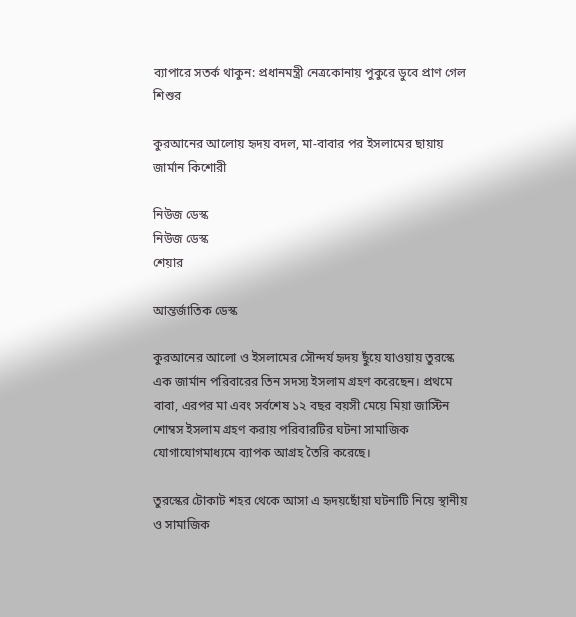ব্যাপারে সতর্ক থাকুন: প্রধানমন্ত্রী নেত্রকোনায় পুকুরে ডুবে প্রাণ গেল শিশুর

কুরআনের আলোয় হৃদয় বদল, মা-বাবার পর ইসলামের ছায়ায় জার্মান কিশোরী

নিউজ ডেস্ক
নিউজ ডেস্ক
শেয়ার

আন্তর্জাতিক ডেস্ক

কুরআনের আলো ও ইসলামের সৌন্দর্য হৃদয় ছুঁয়ে যাওয়ায় তুরস্কে এক জার্মান পরিবারের তিন সদস্য ইসলাম গ্রহণ করেছেন। প্রথমে বাবা, এরপর মা এবং সর্বশেষ ১২ বছর বয়সী মেয়ে মিয়া জাস্টিন শোম্বস ইসলাম গ্রহণ করায় পরিবারটির ঘটনা সামাজিক যোগাযোগমাধ্যমে ব্যাপক আগ্রহ তৈরি করেছে।

তুরস্কের টোকাট শহর থেকে আসা এ হৃদয়ছোঁয়া ঘটনাটি নিয়ে স্থানীয় ও সামাজিক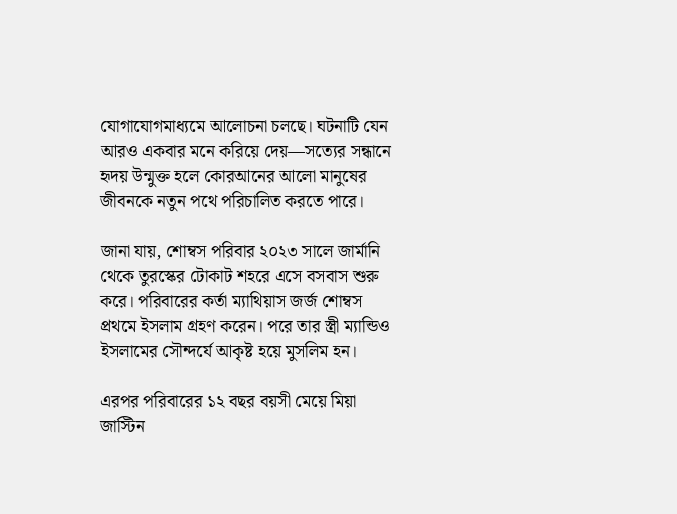যোগাযোগমাধ্যমে আলোচনা চলছে। ঘটনাটি যেন আরও একবার মনে করিয়ে দেয়—সত্যের সন্ধানে হৃদয় উন্মুক্ত হলে কোরআনের আলো মানুষের জীবনকে নতুন পথে পরিচালিত করতে পারে।

জানা যায়, শোম্বস পরিবার ২০২৩ সালে জার্মানি থেকে তুরস্কের টোকাট শহরে এসে বসবাস শুরু করে। পরিবারের কর্তা ম্যাথিয়াস জর্জ শোম্বস প্রথমে ইসলাম গ্রহণ করেন। পরে তার স্ত্রী ম্যান্ডিও ইসলামের সৌন্দর্যে আকৃষ্ট হয়ে মুসলিম হন।

এরপর পরিবারের ১২ বছর বয়সী মেয়ে মিয়া জাস্টিন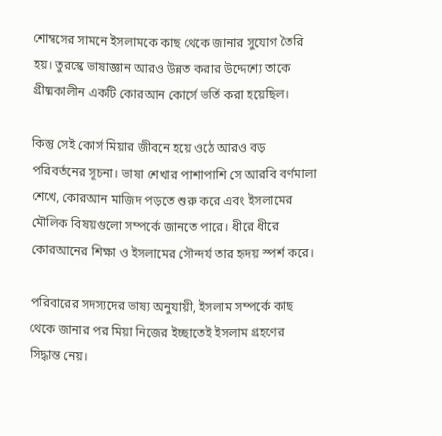শোম্বসের সামনে ইসলামকে কাছ থেকে জানার সুযোগ তৈরি হয়। তুরস্কে ভাষাজ্ঞান আরও উন্নত করার উদ্দেশ্যে তাকে গ্রীষ্মকালীন একটি কোরআন কোর্সে ভর্তি করা হয়েছিল।

কিন্তু সেই কোর্স মিয়ার জীবনে হয়ে ওঠে আরও বড় পরিবর্তনের সূচনা। ভাষা শেখার পাশাপাশি সে আরবি বর্ণমালা শেখে, কোরআন মাজিদ পড়তে শুরু করে এবং ইসলামের মৌলিক বিষয়গুলো সম্পর্কে জানতে পারে। ধীরে ধীরে কোরআনের শিক্ষা ও ইসলামের সৌন্দর্য তার হৃদয় স্পর্শ করে।

পরিবারের সদস্যদের ভাষ্য অনুযায়ী, ইসলাম সম্পর্কে কাছ থেকে জানার পর মিয়া নিজের ইচ্ছাতেই ইসলাম গ্রহণের সিদ্ধান্ত নেয়।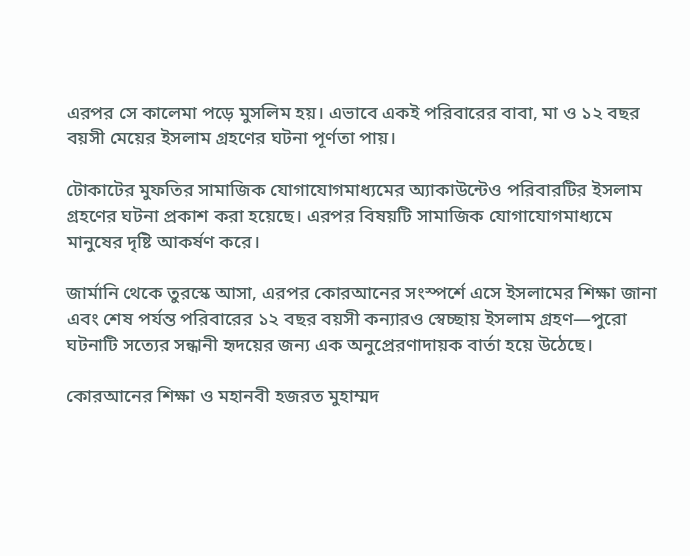এরপর সে কালেমা পড়ে মুসলিম হয়। এভাবে একই পরিবারের বাবা, মা ও ১২ বছর বয়সী মেয়ের ইসলাম গ্রহণের ঘটনা পূর্ণতা পায়।

টোকাটের মুফতির সামাজিক যোগাযোগমাধ্যমের অ্যাকাউন্টেও পরিবারটির ইসলাম গ্রহণের ঘটনা প্রকাশ করা হয়েছে। এরপর বিষয়টি সামাজিক যোগাযোগমাধ্যমে মানুষের দৃষ্টি আকর্ষণ করে।

জার্মানি থেকে তুরস্কে আসা, এরপর কোরআনের সংস্পর্শে এসে ইসলামের শিক্ষা জানা এবং শেষ পর্যন্ত পরিবারের ১২ বছর বয়সী কন্যারও স্বেচ্ছায় ইসলাম গ্রহণ—পুরো ঘটনাটি সত্যের সন্ধানী হৃদয়ের জন্য এক অনুপ্রেরণাদায়ক বার্তা হয়ে উঠেছে।

কোরআনের শিক্ষা ও মহানবী হজরত মুহাম্মদ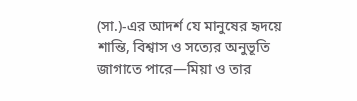(সা.)-এর আদর্শ যে মানুষের হৃদয়ে শান্তি, বিশ্বাস ও সত্যের অনুভূতি জাগাতে পারে—মিয়া ও তার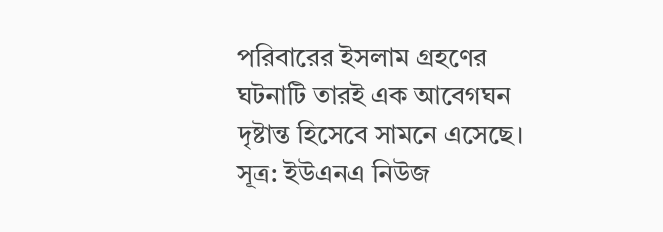পরিবারের ইসলাম গ্রহণের ঘটনাটি তারই এক আবেগঘন দৃষ্টান্ত হিসেবে সামনে এসেছে। সূত্র: ইউএনএ নিউজ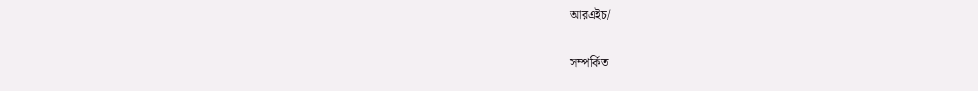আরএইচ/


সম্পর্কিত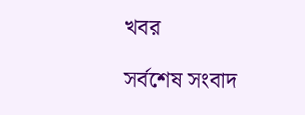খবর

সর্বশেষ সংবাদ